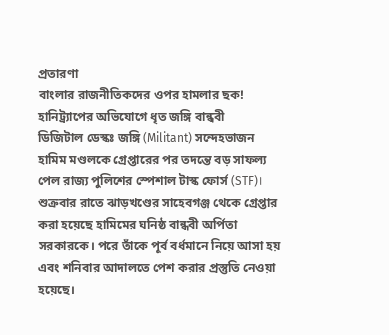প্রতারণা
বাংলার রাজনীতিকদের ওপর হামলার ছক! হানিট্র্যাপের অভিযোগে ধৃত জঙ্গি বান্ধবী
ডিজিটাল ডেস্কঃ জঙ্গি (Militant) সন্দেহভাজন হামিম মণ্ডলকে গ্রেপ্তারের পর তদন্তে বড় সাফল্য পেল রাজ্য পুলিশের স্পেশাল টাস্ক ফোর্স (STF)। শুক্রবার রাতে ঝাড়খণ্ডের সাহেবগঞ্জ থেকে গ্রেপ্তার করা হয়েছে হামিমের ঘনিষ্ঠ বান্ধবী অর্পিতা সরকারকে। পরে তাঁকে পূর্ব বর্ধমানে নিয়ে আসা হয় এবং শনিবার আদালতে পেশ করার প্রস্তুতি নেওয়া হয়েছে।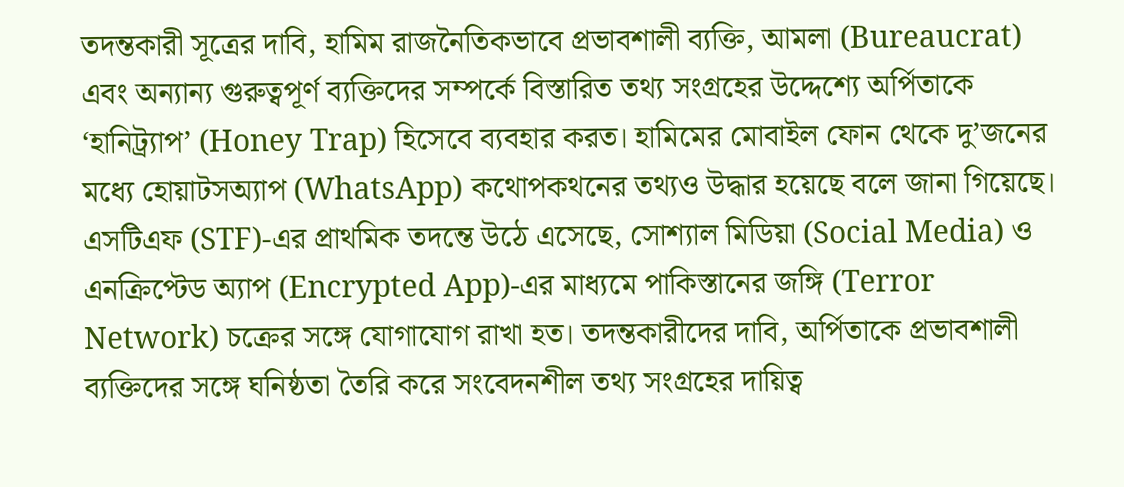তদন্তকারী সূত্রের দাবি, হামিম রাজনৈতিকভাবে প্রভাবশালী ব্যক্তি, আমলা (Bureaucrat) এবং অন্যান্য গুরুত্বপূর্ণ ব্যক্তিদের সম্পর্কে বিস্তারিত তথ্য সংগ্রহের উদ্দেশ্যে অর্পিতাকে ‘হানিট্র্যাপ’ (Honey Trap) হিসেবে ব্যবহার করত। হামিমের মোবাইল ফোন থেকে দু’জনের মধ্যে হোয়াটসঅ্যাপ (WhatsApp) কথোপকথনের তথ্যও উদ্ধার হয়েছে বলে জানা গিয়েছে।
এসটিএফ (STF)-এর প্রাথমিক তদন্তে উঠে এসেছে, সোশ্যাল মিডিয়া (Social Media) ও এনক্রিপ্টেড অ্যাপ (Encrypted App)-এর মাধ্যমে পাকিস্তানের জঙ্গি (Terror Network) চক্রের সঙ্গে যোগাযোগ রাখা হত। তদন্তকারীদের দাবি, অর্পিতাকে প্রভাবশালী ব্যক্তিদের সঙ্গে ঘনিষ্ঠতা তৈরি করে সংবেদনশীল তথ্য সংগ্রহের দায়িত্ব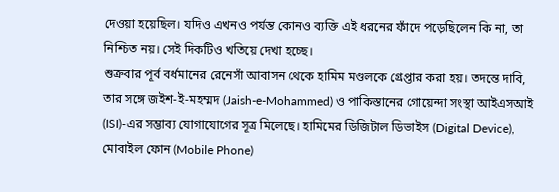দেওয়া হয়েছিল। যদিও এখনও পর্যন্ত কোনও ব্যক্তি এই ধরনের ফাঁদে পড়েছিলেন কি না, তা নিশ্চিত নয়। সেই দিকটিও খতিয়ে দেখা হচ্ছে।
শুক্রবার পূর্ব বর্ধমানের রেনেসাঁ আবাসন থেকে হামিম মণ্ডলকে গ্রেপ্তার করা হয়। তদন্তে দাবি, তার সঙ্গে জইশ-ই-মহম্মদ (Jaish-e-Mohammed) ও পাকিস্তানের গোয়েন্দা সংস্থা আইএসআই (ISI)-এর সম্ভাব্য যোগাযোগের সূত্র মিলেছে। হামিমের ডিজিটাল ডিভাইস (Digital Device), মোবাইল ফোন (Mobile Phone)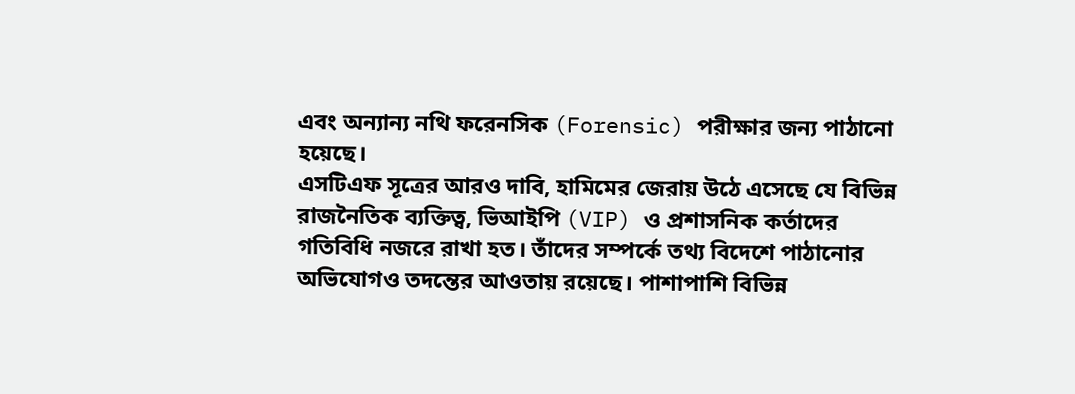এবং অন্যান্য নথি ফরেনসিক (Forensic) পরীক্ষার জন্য পাঠানো হয়েছে।
এসটিএফ সূত্রের আরও দাবি, হামিমের জেরায় উঠে এসেছে যে বিভিন্ন রাজনৈতিক ব্যক্তিত্ব, ভিআইপি (VIP) ও প্রশাসনিক কর্তাদের গতিবিধি নজরে রাখা হত। তাঁদের সম্পর্কে তথ্য বিদেশে পাঠানোর অভিযোগও তদন্তের আওতায় রয়েছে। পাশাপাশি বিভিন্ন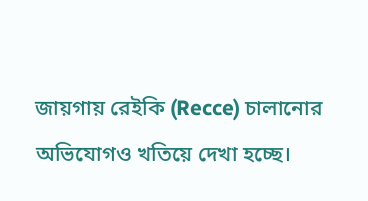জায়গায় রেইকি (Recce) চালানোর অভিযোগও খতিয়ে দেখা হচ্ছে।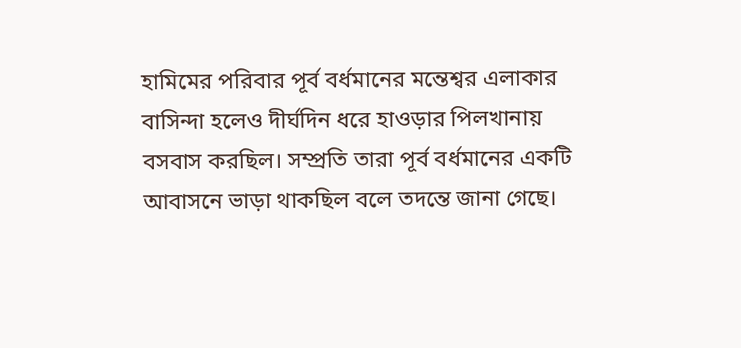হামিমের পরিবার পূর্ব বর্ধমানের মন্তেশ্বর এলাকার বাসিন্দা হলেও দীর্ঘদিন ধরে হাওড়ার পিলখানায় বসবাস করছিল। সম্প্রতি তারা পূর্ব বর্ধমানের একটি আবাসনে ভাড়া থাকছিল বলে তদন্তে জানা গেছে।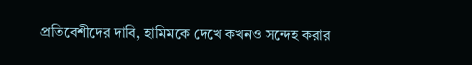প্রতিবেশীদের দাবি, হামিমকে দেখে কখনও সন্দেহ করার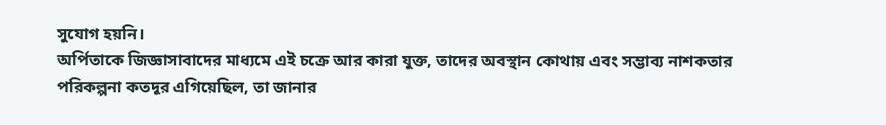সুযোগ হয়নি।
অর্পিতাকে জিজ্ঞাসাবাদের মাধ্যমে এই চক্রে আর কারা যুক্ত, তাদের অবস্থান কোথায় এবং সম্ভাব্য নাশকতার পরিকল্পনা কতদূর এগিয়েছিল, তা জানার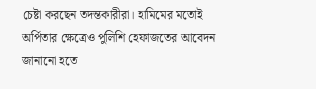চেষ্টা করছেন তদন্তকারীরা। হামিমের মতোই অর্পিতার ক্ষেত্রেও পুলিশি হেফাজতের আবেদন জানানো হতে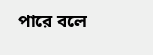পারে বলে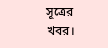সূত্রের খবর।